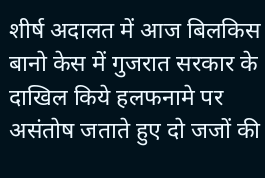शीर्ष अदालत में आज बिलकिस बानो केस में गुजरात सरकार के दाखिल किये हलफनामे पर असंतोष जताते हुए दो जजों की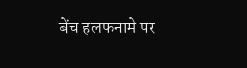बेंच हलफनामे पर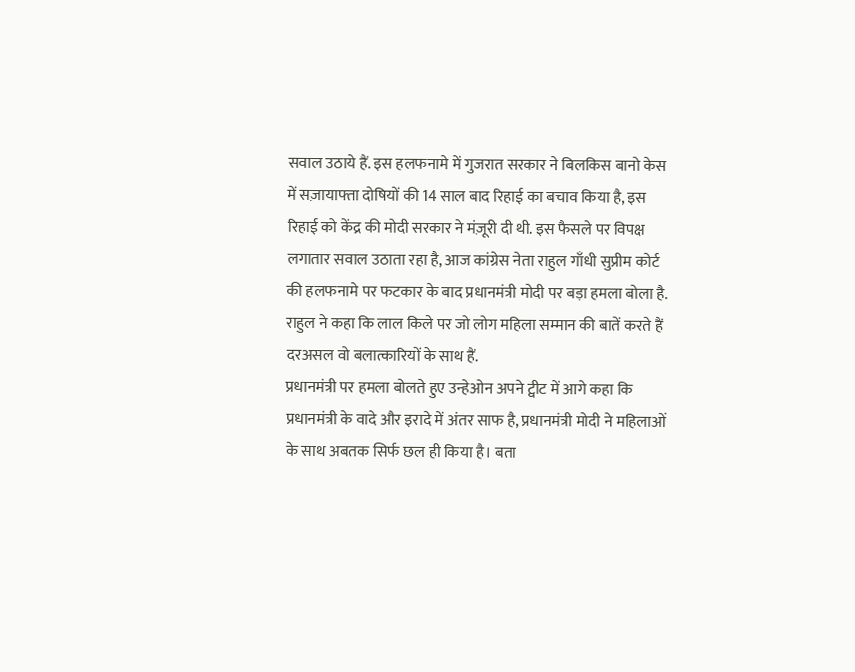सवाल उठाये हैं. इस हलफनामे में गुजरात सरकार ने बिलकिस बानो केस में सज़ायाफ्ता दोषियों की 14 साल बाद रिहाई का बचाव किया है, इस रिहाई को केंद्र की मोदी सरकार ने मंज़ूरी दी थी. इस फैसले पर विपक्ष लगातार सवाल उठाता रहा है, आज कांग्रेस नेता राहुल गाँधी सुप्रीम कोर्ट की हलफनामे पर फटकार के बाद प्रधानमंत्री मोदी पर बड़ा हमला बोला है. राहुल ने कहा कि लाल किले पर जो लोग महिला सम्मान की बातें करते हैं दरअसल वो बलात्कारियों के साथ हैं.
प्रधानमंत्री पर हमला बोलते हुए उन्हेओन अपने ट्वीट में आगे कहा कि प्रधानमंत्री के वादे और इरादे में अंतर साफ है, प्रधानमंत्री मोदी ने महिलाओं के साथ अबतक सिर्फ छल ही किया है। बता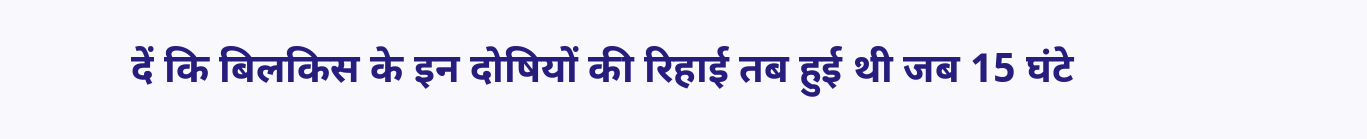दें कि बिलकिस के इन दोषियों की रिहाई तब हुई थी जब 15 घंटे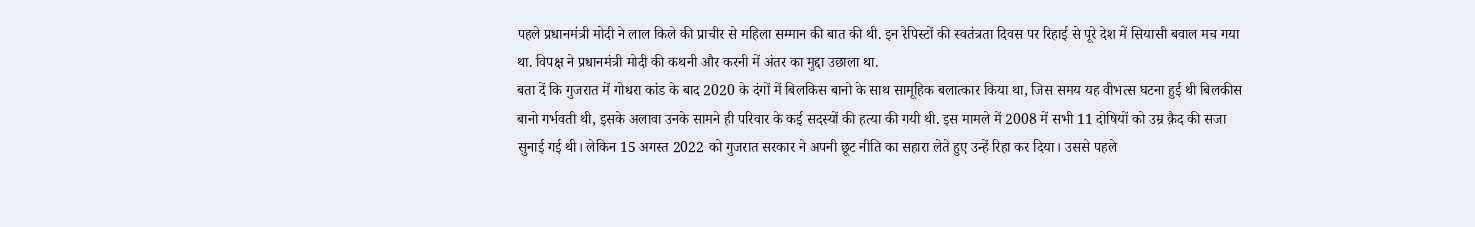पहले प्रधानमंत्री मोदी ने लाल किले की प्राचीर से महिला सम्मान की बात की थी. इन रेपिस्टों की स्वतंत्रता दिवस पर रिहाई से पूरे देश में सियासी बवाल मच गया था. विपक्ष ने प्रधानमंत्री मोदी की कथनी और करनी में अंतर का मुद्दा उछाला था.
बता दें कि गुजरात में गोधरा कांड के बाद 2020 के दंगों में बिलकिस बानो के साथ सामूहिक बलात्कार किया था, जिस समय यह वीभत्स घटना हुई थी बिलकीस बानो गर्भवती थी, इसके अलावा उनके सामने ही परिवार के कई सदस्यों की हत्या की गयी थी. इस मामले में 2008 में सभी 11 दोषियों को उम्र क़ैद की सजा सुनाई गई थी। लेकिन 15 अगस्त 2022 को गुजरात सरकार ने अपनी छूट नीति का सहारा लेते हुए उन्हें रिहा कर दिया। उससे पहले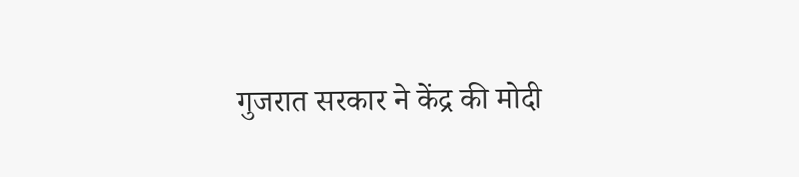गुजरात सरकार ने केंद्र की मोदी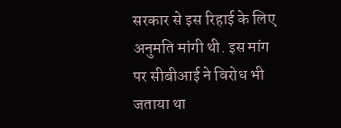सरकार से इस रिहाई के लिए अनुमति मांगी थी. इस मांग पर सीबीआई ने विरोध भी जताया था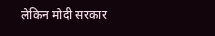लेकिन मोदी सरकार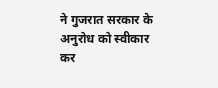ने गुजरात सरकार के अनुरोध को स्वीकार कर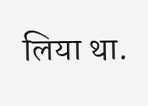लिया था.